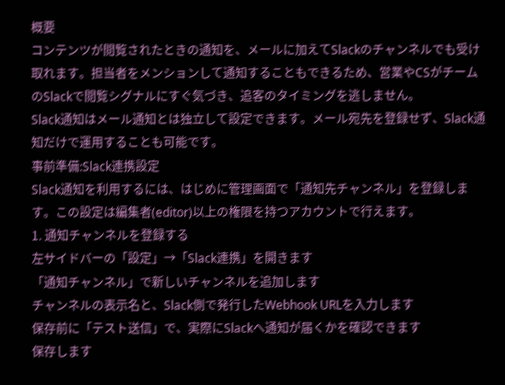概要
コンテンツが閲覧されたときの通知を、メールに加えてSlackのチャンネルでも受け取れます。担当者をメンションして通知することもできるため、営業やCSがチームのSlackで閲覧シグナルにすぐ気づき、追客のタイミングを逃しません。
Slack通知はメール通知とは独立して設定できます。メール宛先を登録せず、Slack通知だけで運用することも可能です。
事前準備:Slack連携設定
Slack通知を利用するには、はじめに管理画面で「通知先チャンネル」を登録します。この設定は編集者(editor)以上の権限を持つアカウントで行えます。
1. 通知チャンネルを登録する
左サイドバーの「設定」→「Slack連携」を開きます
「通知チャンネル」で新しいチャンネルを追加します
チャンネルの表示名と、Slack側で発行したWebhook URLを入力します
保存前に「テスト送信」で、実際にSlackへ通知が届くかを確認できます
保存します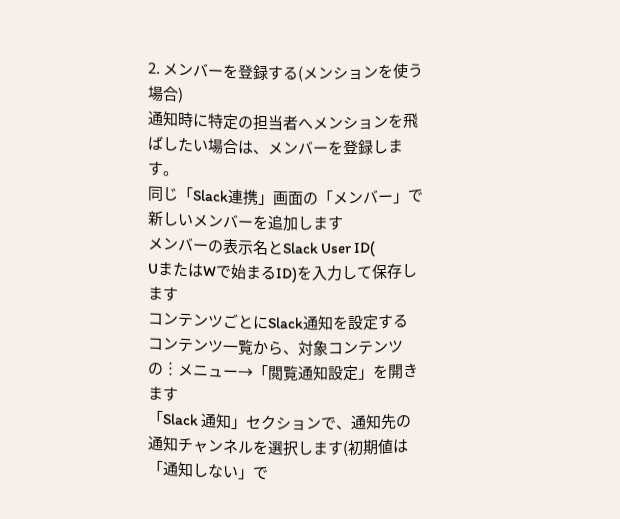2. メンバーを登録する(メンションを使う場合)
通知時に特定の担当者へメンションを飛ばしたい場合は、メンバーを登録します。
同じ「Slack連携」画面の「メンバー」で新しいメンバーを追加します
メンバーの表示名とSlack User ID(
UまたはWで始まるID)を入力して保存します
コンテンツごとにSlack通知を設定する
コンテンツ一覧から、対象コンテンツの︙メニュー→「閲覧通知設定」を開きます
「Slack 通知」セクションで、通知先の通知チャンネルを選択します(初期値は「通知しない」で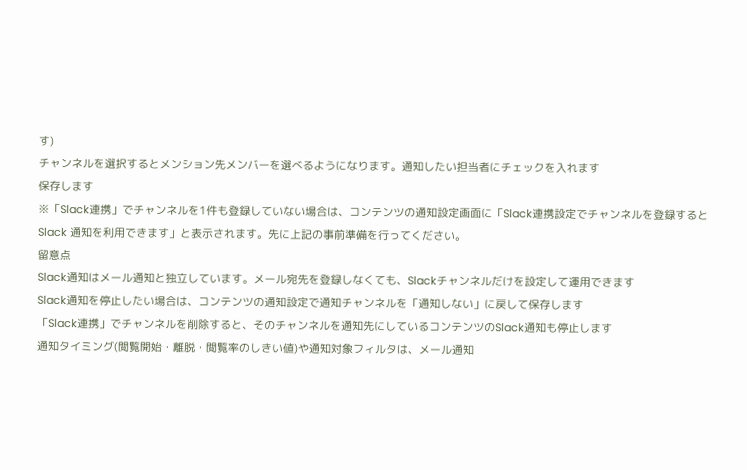す)
チャンネルを選択するとメンション先メンバーを選べるようになります。通知したい担当者にチェックを入れます
保存します
※「Slack連携」でチャンネルを1件も登録していない場合は、コンテンツの通知設定画面に「Slack連携設定でチャンネルを登録すると Slack 通知を利用できます」と表示されます。先に上記の事前準備を行ってください。
留意点
Slack通知はメール通知と独立しています。メール宛先を登録しなくても、Slackチャンネルだけを設定して運用できます
Slack通知を停止したい場合は、コンテンツの通知設定で通知チャンネルを「通知しない」に戻して保存します
「Slack連携」でチャンネルを削除すると、そのチャンネルを通知先にしているコンテンツのSlack通知も停止します
通知タイミング(閲覧開始・離脱・閲覧率のしきい値)や通知対象フィルタは、メール通知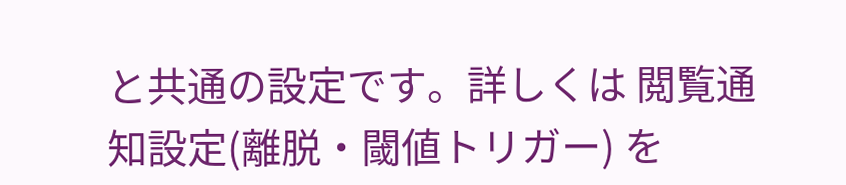と共通の設定です。詳しくは 閲覧通知設定(離脱・閾値トリガー) を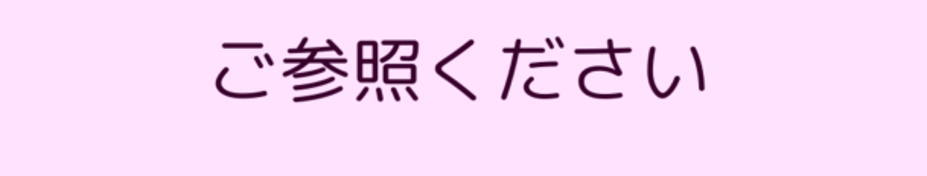ご参照ください